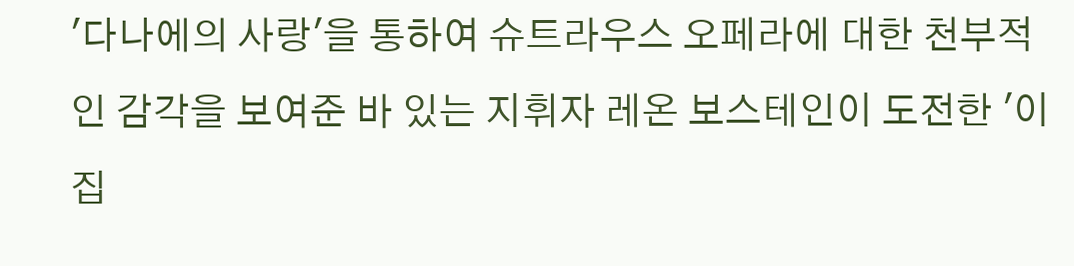'다나에의 사랑'을 통하여 슈트라우스 오페라에 대한 천부적인 감각을 보여준 바 있는 지휘자 레온 보스테인이 도전한 '이집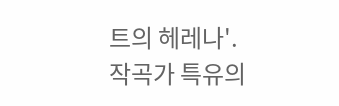트의 헤레나'.
작곡가 특유의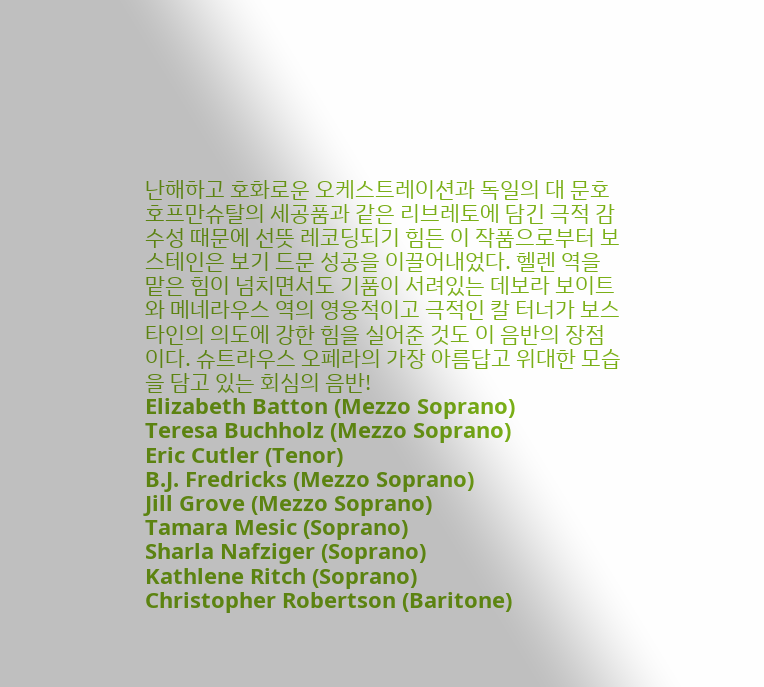난해하고 호화로운 오케스트레이션과 독일의 대 문호 호프만슈탈의 세공품과 같은 리브레토에 담긴 극적 감수성 때문에 선뜻 레코딩되기 힘든 이 작품으로부터 보스테인은 보기 드문 성공을 이끌어내었다. 헬렌 역을 맡은 힘이 넘치면서도 기품이 서려있는 데보라 보이트와 메네라우스 역의 영웅적이고 극적인 칼 터너가 보스타인의 의도에 강한 힘을 실어준 것도 이 음반의 장점이다. 슈트라우스 오페라의 가장 아름답고 위대한 모습을 담고 있는 회심의 음반!
Elizabeth Batton (Mezzo Soprano)
Teresa Buchholz (Mezzo Soprano)
Eric Cutler (Tenor)
B.J. Fredricks (Mezzo Soprano)
Jill Grove (Mezzo Soprano)
Tamara Mesic (Soprano)
Sharla Nafziger (Soprano)
Kathlene Ritch (Soprano)
Christopher Robertson (Baritone)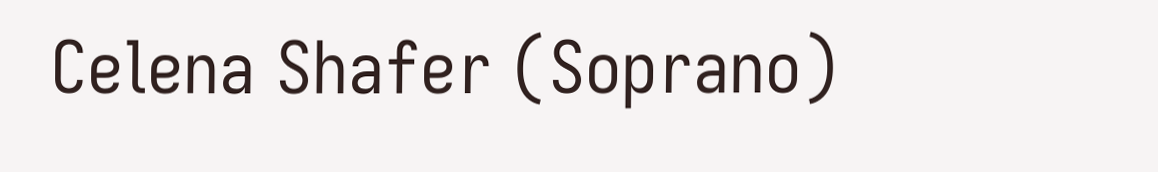Celena Shafer (Soprano)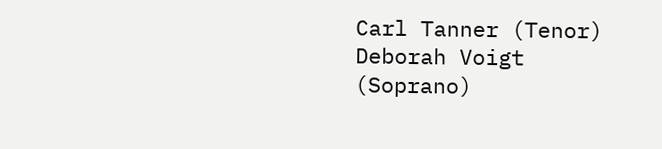Carl Tanner (Tenor)
Deborah Voigt (Soprano)